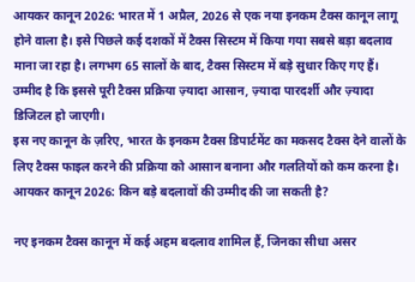आयकर कानून 2026: भारत में 1 अप्रैल, 2026 से एक नया इनकम टैक्स कानून लागू होने वाला है। इसे पिछले कई दशकों में टैक्स सिस्टम में किया गया सबसे बड़ा बदलाव माना जा रहा है। लगभग 65 सालों के बाद, टैक्स सिस्टम में बड़े सुधार किए गए हैं। उम्मीद है कि इससे पूरी टैक्स प्रक्रिया ज़्यादा आसान, ज़्यादा पारदर्शी और ज़्यादा डिजिटल हो जाएगी।
इस नए कानून के ज़रिए, भारत के इनकम टैक्स डिपार्टमेंट का मकसद टैक्स देने वालों के लिए टैक्स फाइल करने की प्रक्रिया को आसान बनाना और गलतियों को कम करना है।
आयकर कानून 2026: किन बड़े बदलावों की उम्मीद की जा सकती है?

नए इनकम टैक्स कानून में कई अहम बदलाव शामिल हैं, जिनका सीधा असर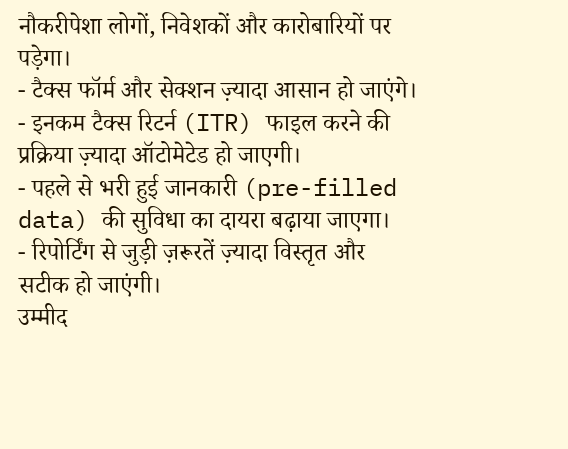नौकरीपेशा लोगों, निवेशकों और कारोबारियों पर पड़ेगा।
- टैक्स फॉर्म और सेक्शन ज़्यादा आसान हो जाएंगे।
- इनकम टैक्स रिटर्न (ITR) फाइल करने की प्रक्रिया ज़्यादा ऑटोमेटेड हो जाएगी।
- पहले से भरी हुई जानकारी (pre-filled data) की सुविधा का दायरा बढ़ाया जाएगा।
- रिपोर्टिंग से जुड़ी ज़रूरतें ज़्यादा विस्तृत और सटीक हो जाएंगी।
उम्मीद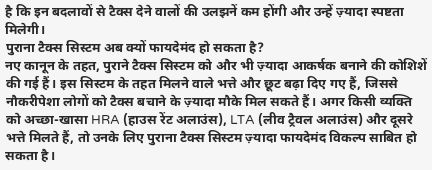है कि इन बदलावों से टैक्स देने वालों की उलझनें कम होंगी और उन्हें ज़्यादा स्पष्टता मिलेगी।
पुराना टैक्स सिस्टम अब क्यों फायदेमंद हो सकता है?
नए कानून के तहत, पुराने टैक्स सिस्टम को और भी ज़्यादा आकर्षक बनाने की कोशिशें की गई हैं। इस सिस्टम के तहत मिलने वाले भत्ते और छूट बढ़ा दिए गए हैं, जिससे नौकरीपेशा लोगों को टैक्स बचाने के ज़्यादा मौके मिल सकते हैं। अगर किसी व्यक्ति को अच्छा-खासा HRA (हाउस रेंट अलाउंस), LTA (लीव ट्रैवल अलाउंस) और दूसरे भत्ते मिलते हैं, तो उनके लिए पुराना टैक्स सिस्टम ज़्यादा फायदेमंद विकल्प साबित हो सकता है।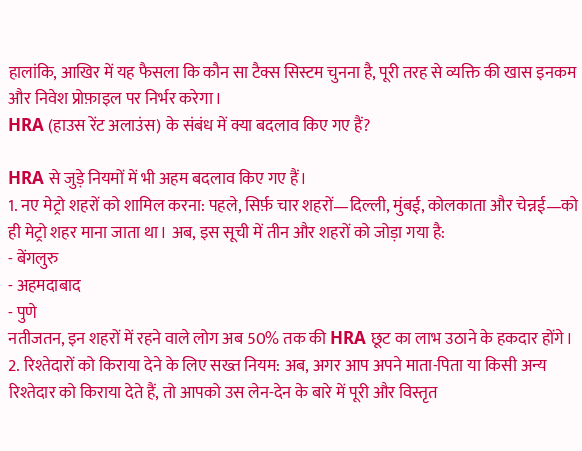हालांकि, आखिर में यह फैसला कि कौन सा टैक्स सिस्टम चुनना है, पूरी तरह से व्यक्ति की खास इनकम और निवेश प्रोफ़ाइल पर निर्भर करेगा।
HRA (हाउस रेंट अलाउंस) के संबंध में क्या बदलाव किए गए हैं?

HRA से जुड़े नियमों में भी अहम बदलाव किए गए हैं।
1. नए मेट्रो शहरों को शामिल करना: पहले, सिर्फ़ चार शहरों—दिल्ली, मुंबई, कोलकाता और चेन्नई—को ही मेट्रो शहर माना जाता था। अब, इस सूची में तीन और शहरों को जोड़ा गया है:
- बेंगलुरु
- अहमदाबाद
- पुणे
नतीजतन, इन शहरों में रहने वाले लोग अब 50% तक की HRA छूट का लाभ उठाने के हकदार होंगे।
2. रिश्तेदारों को किराया देने के लिए सख्त नियम: अब, अगर आप अपने माता-पिता या किसी अन्य रिश्तेदार को किराया देते हैं, तो आपको उस लेन-देन के बारे में पूरी और विस्तृत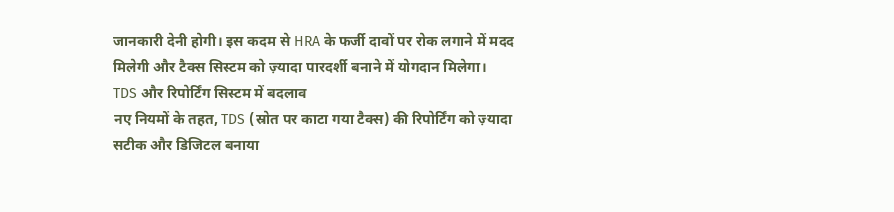जानकारी देनी होगी। इस कदम से HRA के फर्जी दावों पर रोक लगाने में मदद मिलेगी और टैक्स सिस्टम को ज़्यादा पारदर्शी बनाने में योगदान मिलेगा।
TDS और रिपोर्टिंग सिस्टम में बदलाव
नए नियमों के तहत, TDS (स्रोत पर काटा गया टैक्स) की रिपोर्टिंग को ज़्यादा सटीक और डिजिटल बनाया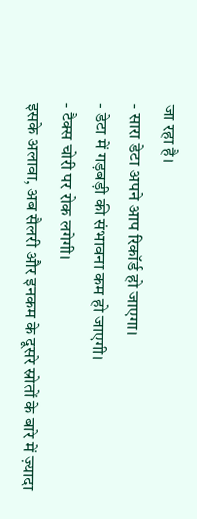जा रहा है।
- सारा डेटा अपने आप रिकॉर्ड हो जाएगा।
- डेटा में गड़बड़ी की संभावना कम हो जाएगी।
- टैक्स चोरी पर रोक लगेगी।
इसके अलावा, अब सैलरी और इनकम के दूसरे स्रोतों के बारे में ज़्यादा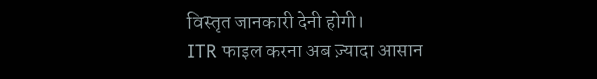विस्तृत जानकारी देनी होगी।
ITR फाइल करना अब ज़्यादा आसान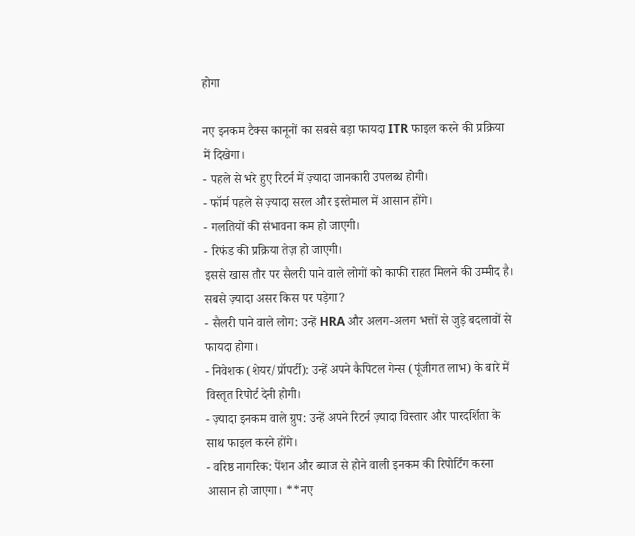होगा

नए इनकम टैक्स कानूनों का सबसे बड़ा फायदा ITR फाइल करने की प्रक्रिया में दिखेगा।
- पहले से भरे हुए रिटर्न में ज़्यादा जानकारी उपलब्ध होगी।
- फॉर्म पहले से ज़्यादा सरल और इस्तेमाल में आसान होंगे।
- गलतियों की संभावना कम हो जाएगी।
- रिफंड की प्रक्रिया तेज़ हो जाएगी।
इससे खास तौर पर सैलरी पाने वाले लोगों को काफी राहत मिलने की उम्मीद है।
सबसे ज़्यादा असर किस पर पड़ेगा?
- सैलरी पाने वाले लोग: उन्हें HRA और अलग-अलग भत्तों से जुड़े बदलावों से फायदा होगा।
- निवेशक (शेयर/प्रॉपर्टी): उन्हें अपने कैपिटल गेन्स (पूंजीगत लाभ) के बारे में विस्तृत रिपोर्ट देनी होगी।
- ज़्यादा इनकम वाले ग्रुप: उन्हें अपने रिटर्न ज़्यादा विस्तार और पारदर्शिता के साथ फाइल करने होंगे।
- वरिष्ठ नागरिक: पेंशन और ब्याज से होने वाली इनकम की रिपोर्टिंग करना आसान हो जाएगा। **नए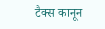टैक्स कानून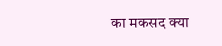का मकसद क्या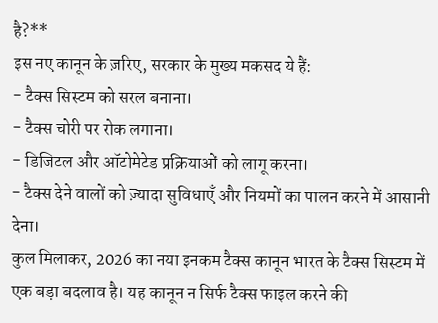है?**
इस नए कानून के ज़रिए, सरकार के मुख्य मकसद ये हैं:
- टैक्स सिस्टम को सरल बनाना।
- टैक्स चोरी पर रोक लगाना।
- डिजिटल और ऑटोमेटेड प्रक्रियाओं को लागू करना।
- टैक्स देने वालों को ज़्यादा सुविधाएँ और नियमों का पालन करने में आसानी देना।
कुल मिलाकर, 2026 का नया इनकम टैक्स कानून भारत के टैक्स सिस्टम में एक बड़ा बदलाव है। यह कानून न सिर्फ टैक्स फाइल करने की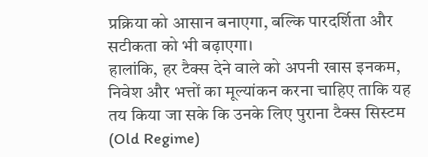प्रक्रिया को आसान बनाएगा, बल्कि पारदर्शिता और सटीकता को भी बढ़ाएगा।
हालांकि, हर टैक्स देने वाले को अपनी खास इनकम, निवेश और भत्तों का मूल्यांकन करना चाहिए ताकि यह तय किया जा सके कि उनके लिए पुराना टैक्स सिस्टम (Old Regime)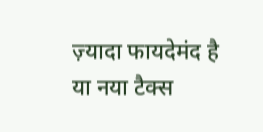ज़्यादा फायदेमंद है या नया टैक्स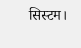सिस्टम।